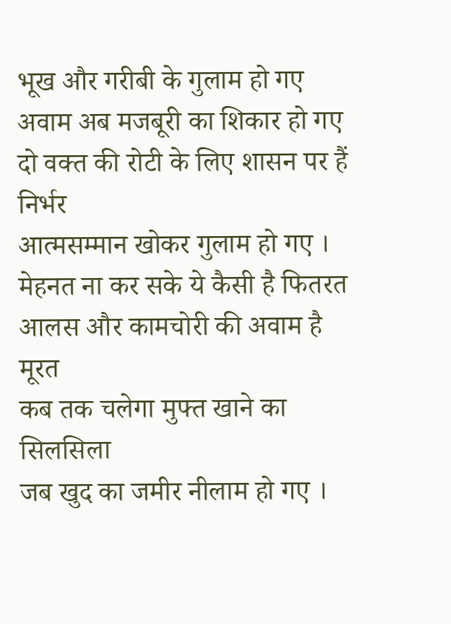भूख और गरीबी के गुलाम हो गए
अवाम अब मजबूरी का शिकार हो गए
दो वक्त की रोटी के लिए शासन पर हैं निर्भर
आत्मसम्मान खोकर गुलाम हो गए ।
मेहनत ना कर सके ये कैसी है फितरत
आलस और कामचोरी की अवाम है मूरत
कब तक चलेगा मुफ्त खाने का सिलसिला
जब खुद का जमीर नीलाम हो गए ।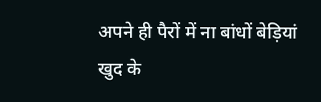अपने ही पैरों में ना बांधों बेड़ियां
खुद के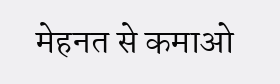मेहनत से कमाओ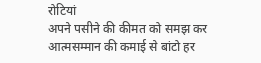रोटियां
अपने पसीने की कीमत को समझ कर
आत्मसम्मान की कमाई से बांटो हर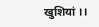खुशियां ।।